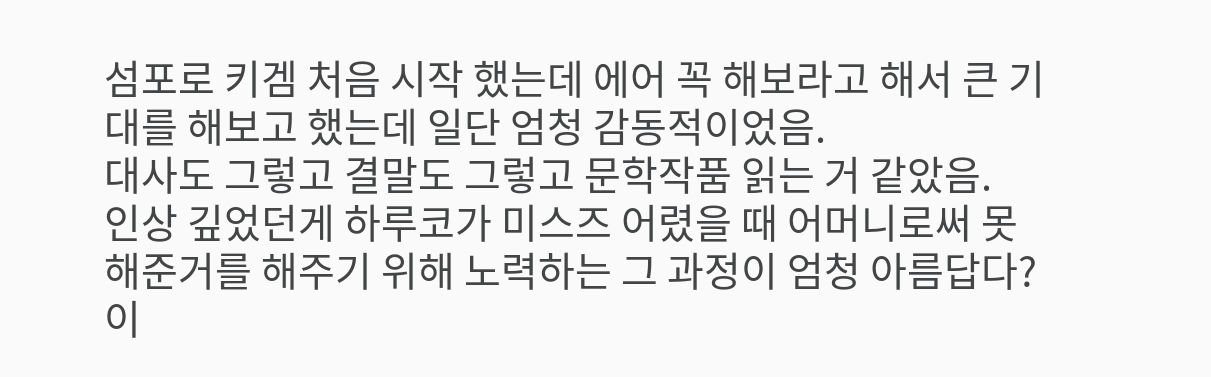섬포로 키겜 처음 시작 했는데 에어 꼭 해보라고 해서 큰 기대를 해보고 했는데 일단 엄청 감동적이었음.
대사도 그렇고 결말도 그렇고 문학작품 읽는 거 같았음.
인상 깊었던게 하루코가 미스즈 어렸을 때 어머니로써 못 해준거를 해주기 위해 노력하는 그 과정이 엄청 아름답다? 이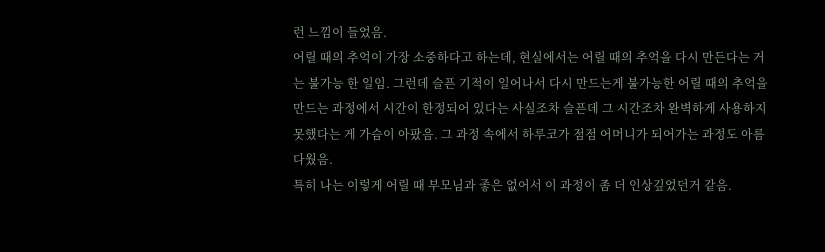런 느낌이 들었음.
어릴 때의 추억이 가장 소중하다고 하는데, 현실에서는 어릴 때의 추억을 다시 만든다는 거는 불가능 한 일임. 그런데 슬픈 기적이 일어나서 다시 만드는게 불가능한 어릴 때의 추억을 만드는 과정에서 시간이 한정되어 있다는 사실조차 슬픈데 그 시간조차 완벽하게 사용하지 못했다는 게 가슴이 아팠음. 그 과정 속에서 하루코가 점점 어머니가 되어가는 과정도 아름다웠음.
특히 나는 이렇게 어릴 때 부모님과 좋은 없어서 이 과정이 좀 더 인상깊었던거 같음.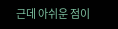근데 아쉬운 점이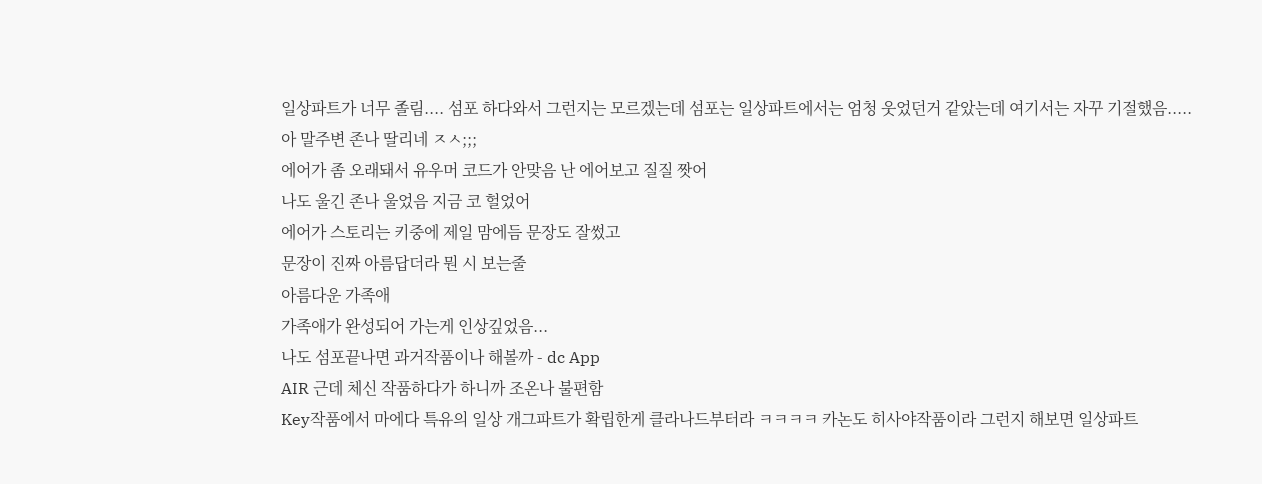일상파트가 너무 졸림.... 섬포 하다와서 그런지는 모르겠는데 섬포는 일상파트에서는 엄청 웃었던거 같았는데 여기서는 자꾸 기절했음.....
아 말주변 존나 딸리네 ㅈㅅ;;;
에어가 좀 오래돼서 유우머 코드가 안맞음 난 에어보고 질질 짯어
나도 울긴 존나 울었음 지금 코 헐었어
에어가 스토리는 키중에 제일 맘에듬 문장도 잘썼고
문장이 진짜 아름답더라 뭔 시 보는줄
아름다운 가족애
가족애가 완성되어 가는게 인상깊었음...
나도 섬포끝나면 과거작품이나 해볼까 - dc App
AIR 근데 체신 작품하다가 하니까 조온나 불편함
Key작품에서 마에다 특유의 일상 개그파트가 확립한게 클라나드부터라 ㅋㅋㅋㅋ 카논도 히사야작품이라 그런지 해보면 일상파트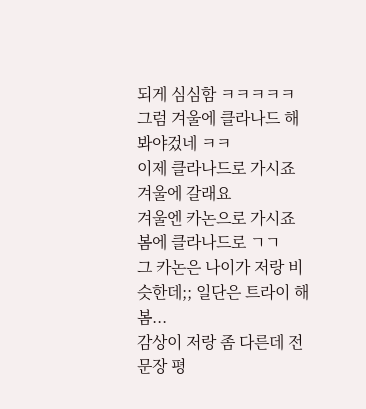되게 심심함 ㅋㅋㅋㅋㅋ
그럼 겨울에 클라나드 해 봐야겄네 ㅋㅋ
이제 클라나드로 가시죠
겨울에 갈래요
겨울엔 카논으로 가시죠 봄에 클라나드로 ㄱㄱ
그 카논은 나이가 저랑 비슷한데;; 일단은 트라이 해봄...
감상이 저랑 좀 다른데 전 문장 평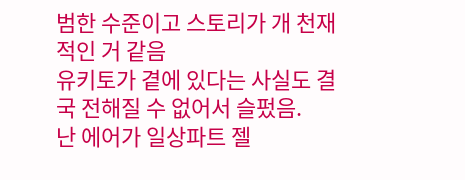범한 수준이고 스토리가 개 천재적인 거 같음
유키토가 곁에 있다는 사실도 결국 전해질 수 없어서 슬펐음.
난 에어가 일상파트 젤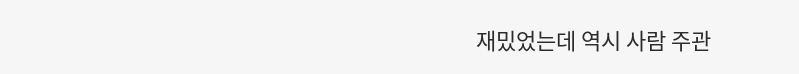재밌었는데 역시 사람 주관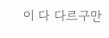이 다 다르구만